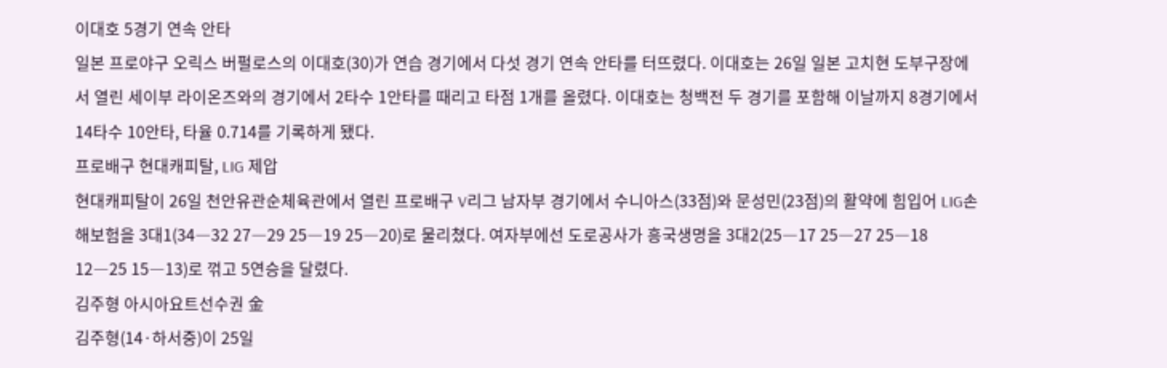이대호 5경기 연속 안타
일본 프로야구 오릭스 버펄로스의 이대호(30)가 연습 경기에서 다섯 경기 연속 안타를 터뜨렸다. 이대호는 26일 일본 고치현 도부구장에서 열린 세이부 라이온즈와의 경기에서 2타수 1안타를 때리고 타점 1개를 올렸다. 이대호는 청백전 두 경기를 포함해 이날까지 8경기에서 14타수 10안타, 타율 0.714를 기록하게 됐다.
프로배구 현대캐피탈, LIG 제압
현대캐피탈이 26일 천안유관순체육관에서 열린 프로배구 V리그 남자부 경기에서 수니아스(33점)와 문성민(23점)의 활약에 힘입어 LIG손해보험을 3대1(34―32 27―29 25―19 25―20)로 물리쳤다. 여자부에선 도로공사가 흥국생명을 3대2(25―17 25―27 25―18 12―25 15―13)로 꺾고 5연승을 달렸다.
김주형 아시아요트선수권 金
김주형(14·하서중)이 25일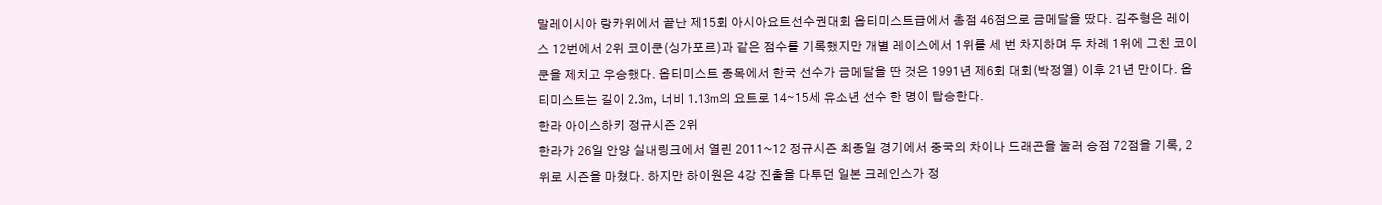말레이시아 랑카위에서 끝난 제15회 아시아요트선수권대회 옵티미스트급에서 총점 46점으로 금메달을 땄다. 김주형은 레이스 12번에서 2위 코이쿤(싱가포르)과 같은 점수를 기록했지만 개별 레이스에서 1위를 세 번 차지하며 두 차례 1위에 그친 코이쿤을 제치고 우승했다. 옵티미스트 종목에서 한국 선수가 금메달을 딴 것은 1991년 제6회 대회(박정열) 이후 21년 만이다. 옵티미스트는 길이 2.3m, 너비 1.13m의 요트로 14∼15세 유소년 선수 한 명이 탑승한다.
한라 아이스하키 정규시즌 2위
한라가 26일 안양 실내링크에서 열린 2011~12 정규시즌 최종일 경기에서 중국의 차이나 드래곤을 눌러 승점 72점을 기록, 2위로 시즌을 마쳤다. 하지만 하이원은 4강 진출을 다투던 일본 크레인스가 정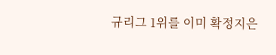규리그 1위를 이미 확정지은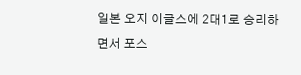일본 오지 이글스에 2대1로 승리하면서 포스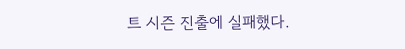트 시즌 진출에 실패했다.